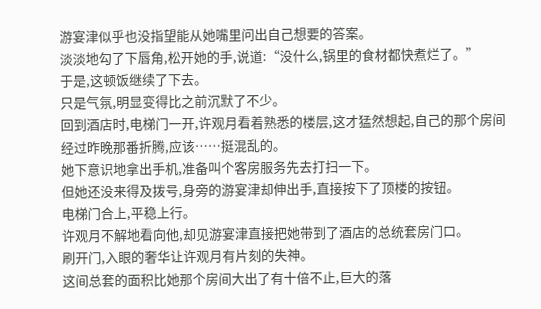游宴津似乎也没指望能从她嘴里问出自己想要的答案。
淡淡地勾了下唇角,松开她的手,说道:“没什么,锅里的食材都快煮烂了。”
于是,这顿饭继续了下去。
只是气氛,明显变得比之前沉默了不少。
回到酒店时,电梯门一开,许观月看着熟悉的楼层,这才猛然想起,自己的那个房间经过昨晚那番折腾,应该……挺混乱的。
她下意识地拿出手机,准备叫个客房服务先去打扫一下。
但她还没来得及拨号,身旁的游宴津却伸出手,直接按下了顶楼的按钮。
电梯门合上,平稳上行。
许观月不解地看向他,却见游宴津直接把她带到了酒店的总统套房门口。
刷开门,入眼的奢华让许观月有片刻的失神。
这间总套的面积比她那个房间大出了有十倍不止,巨大的落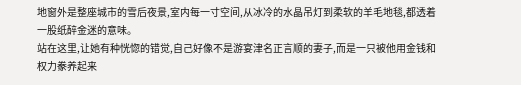地窗外是整座城市的雪后夜景,室内每一寸空间,从冰冷的水晶吊灯到柔软的羊毛地毯,都透着一股纸醉金迷的意味。
站在这里,让她有种恍惚的错觉,自己好像不是游宴津名正言顺的妻子,而是一只被他用金钱和权力豢养起来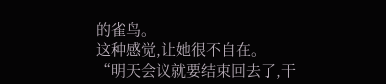的雀鸟。
这种感觉,让她很不自在。
“明天会议就要结束回去了,干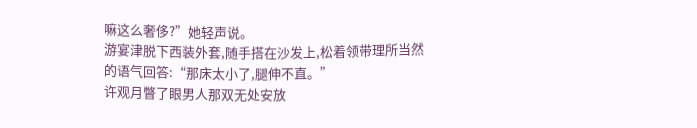嘛这么奢侈?”她轻声说。
游宴津脱下西装外套,随手搭在沙发上,松着领带理所当然的语气回答:“那床太小了,腿伸不直。”
许观月瞥了眼男人那双无处安放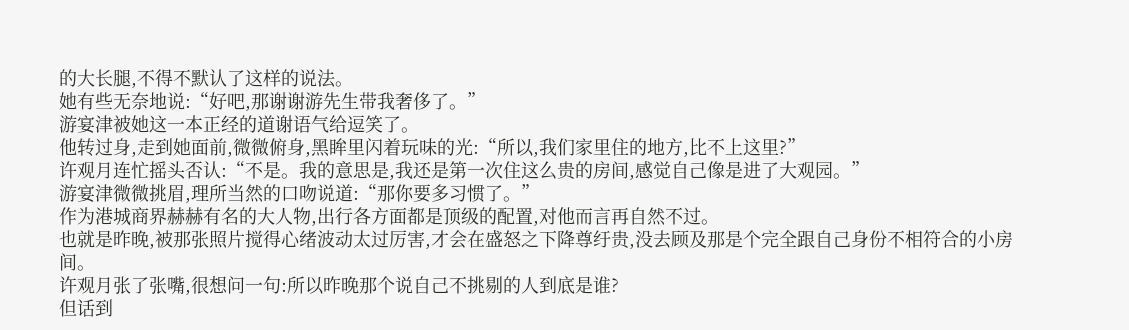的大长腿,不得不默认了这样的说法。
她有些无奈地说:“好吧,那谢谢游先生带我奢侈了。”
游宴津被她这一本正经的道谢语气给逗笑了。
他转过身,走到她面前,微微俯身,黑眸里闪着玩味的光:“所以,我们家里住的地方,比不上这里?”
许观月连忙摇头否认:“不是。我的意思是,我还是第一次住这么贵的房间,感觉自己像是进了大观园。”
游宴津微微挑眉,理所当然的口吻说道:“那你要多习惯了。”
作为港城商界赫赫有名的大人物,出行各方面都是顶级的配置,对他而言再自然不过。
也就是昨晚,被那张照片搅得心绪波动太过厉害,才会在盛怒之下降尊纡贵,没去顾及那是个完全跟自己身份不相符合的小房间。
许观月张了张嘴,很想问一句:所以昨晚那个说自己不挑剔的人到底是谁?
但话到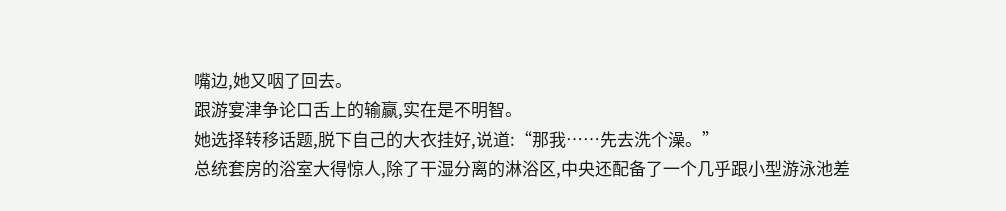嘴边,她又咽了回去。
跟游宴津争论口舌上的输赢,实在是不明智。
她选择转移话题,脱下自己的大衣挂好,说道:“那我……先去洗个澡。”
总统套房的浴室大得惊人,除了干湿分离的淋浴区,中央还配备了一个几乎跟小型游泳池差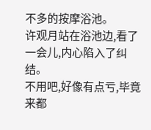不多的按摩浴池。
许观月站在浴池边,看了一会儿,内心陷入了纠结。
不用吧,好像有点亏,毕竟来都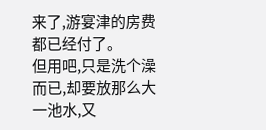来了,游宴津的房费都已经付了。
但用吧,只是洗个澡而已,却要放那么大一池水,又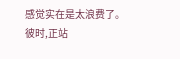感觉实在是太浪费了。
彼时,正站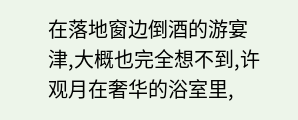在落地窗边倒酒的游宴津,大概也完全想不到,许观月在奢华的浴室里,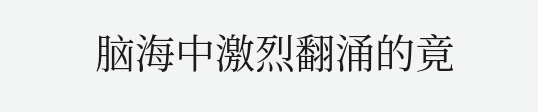脑海中激烈翻涌的竟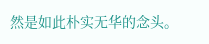然是如此朴实无华的念头。